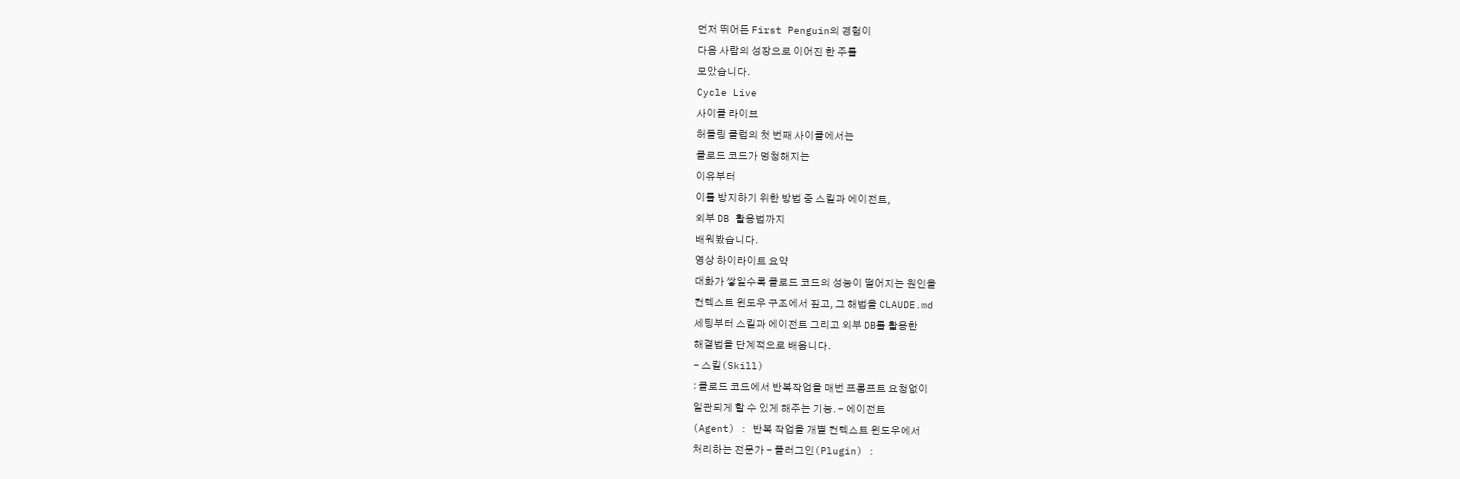먼저 뛰어든 First Penguin의 경험이
다음 사람의 성장으로 이어진 한 주를
모았습니다.
Cycle Live
사이클 라이브
허들링 클럽의 첫 번째 사이클에서는
클로드 코드가 멍청해지는
이유부터
이를 방지하기 위한 방법 중 스킬과 에이전트,
외부 DB 활용법까지
배워봤습니다.
영상 하이라이트 요약
대화가 쌓일수록 클로드 코드의 성능이 떨어지는 원인을
컨텍스트 윈도우 구조에서 짚고, 그 해법을 CLAUDE.md
세팅부터 스킬과 에이전트 그리고 외부 DB를 활용한
해결법을 단계적으로 배웁니다.
- 스킬(Skill)
: 클로드 코드에서 반복작업을 매번 프롬프트 요청없이
일관되게 할 수 있게 해주는 기능. - 에이전트
(Agent) : 반복 작업을 개별 컨텍스트 윈도우에서
처리하는 전문가 - 플러그인(Plugin) :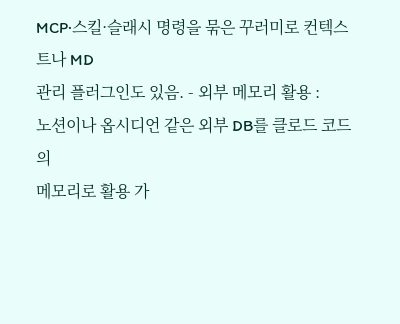MCP·스킬·슬래시 명령을 묶은 꾸러미로 컨텍스트나 MD
관리 플러그인도 있음. - 외부 메모리 활용 :
노션이나 옵시디언 같은 외부 DB를 클로드 코드의
메모리로 활용 가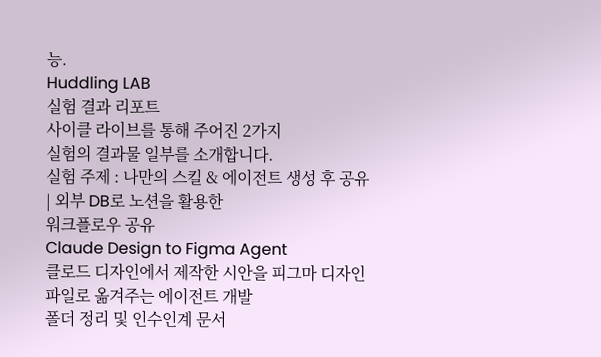능.
Huddling LAB
실험 결과 리포트
사이클 라이브를 통해 주어진 2가지
실험의 결과물 일부를 소개합니다.
실험 주제 : 나만의 스킬 & 에이전트 생성 후 공유
| 외부 DB로 노션을 활용한
워크플로우 공유
Claude Design to Figma Agent
클로드 디자인에서 제작한 시안을 피그마 디자인
파일로 옮겨주는 에이전트 개발
폴더 정리 및 인수인계 문서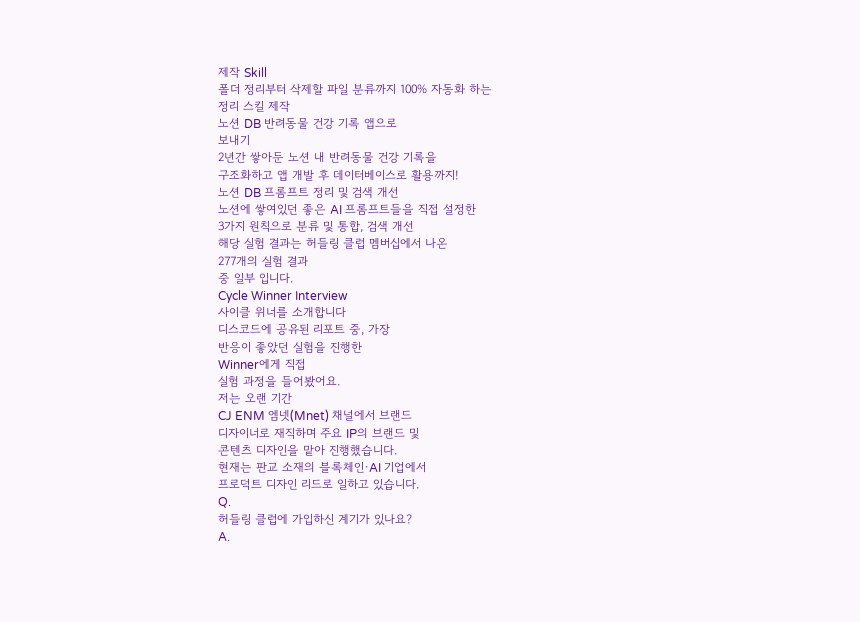제작 Skill
폴더 정리부터 삭제할 파일 분류까지 100% 자동화 하는
정리 스킬 제작
노션 DB 반려동물 건강 기록 앱으로
보내기
2년간 쌓아둔 노션 내 반려동물 건강 기록을
구조화하고 앱 개발 후 데이터베이스로 활용까지!
노션 DB 프롬프트 정리 및 검색 개선
노션에 쌓여있던 좋은 AI 프롬프트들을 직접 설정한
3가지 원칙으로 분류 및 통합, 검색 개선
해당 실험 결과는 허들링 클럽 멤버십에서 나온
277개의 실험 결과
중 일부 입니다.
Cycle Winner Interview
사이클 위너를 소개합니다
디스코드에 공유된 리포트 중, 가장
반응이 좋았던 실험을 진행한
Winner에게 직접
실험 과정을 들어봤어요.
저는 오랜 기간
CJ ENM 엠넷(Mnet) 채널에서 브랜드
디자이너로 재직하며 주요 IP의 브랜드 및
콘텐츠 디자인을 맡아 진행했습니다.
현재는 판교 소재의 블록체인·AI 기업에서
프로덕트 디자인 리드로 일하고 있습니다.
Q.
허들링 클럽에 가입하신 계기가 있나요?
A.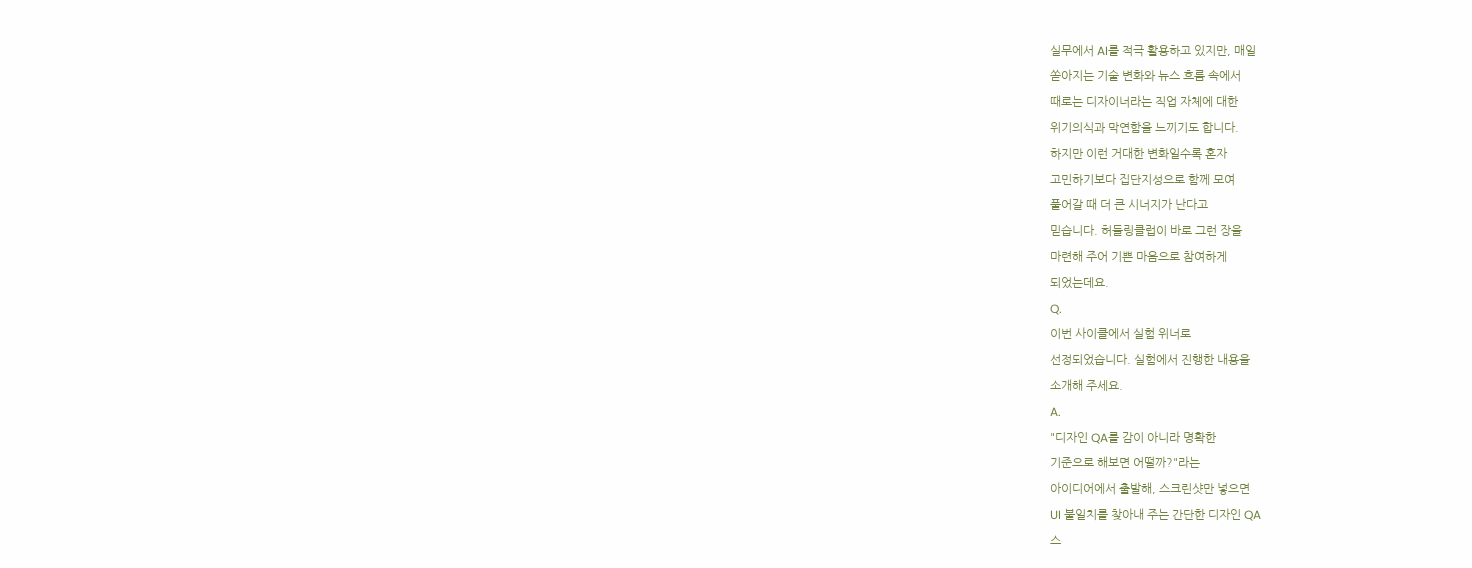실무에서 AI를 적극 활용하고 있지만, 매일
쏟아지는 기술 변화와 뉴스 흐름 속에서
때로는 디자이너라는 직업 자체에 대한
위기의식과 막연함을 느끼기도 합니다.
하지만 이런 거대한 변화일수록 혼자
고민하기보다 집단지성으로 함께 모여
풀어갈 때 더 큰 시너지가 난다고
믿습니다. 허들링클럽이 바로 그런 장을
마련해 주어 기쁜 마음으로 참여하게
되었는데요.
Q.
이번 사이클에서 실험 위너로
선정되었습니다. 실험에서 진행한 내용을
소개해 주세요.
A.
"디자인 QA를 감이 아니라 명확한
기준으로 해보면 어떨까?"라는
아이디어에서 출발해, 스크린샷만 넣으면
UI 불일치를 찾아내 주는 간단한 디자인 QA
스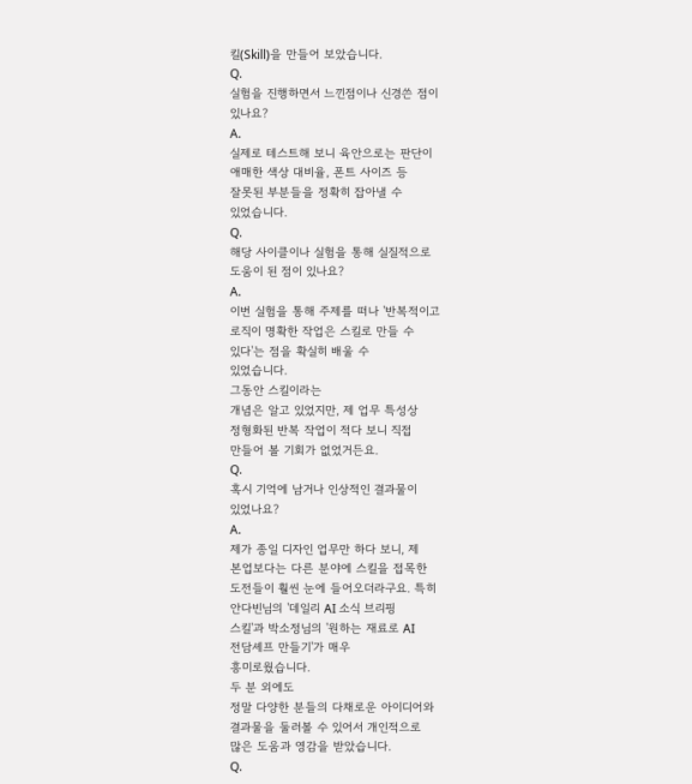킬(Skill)을 만들어 보았습니다.
Q.
실험을 진행하면서 느낀점이나 신경쓴 점이
있나요?
A.
실제로 테스트해 보니 육안으로는 판단이
애매한 색상 대비율, 폰트 사이즈 등
잘못된 부분들을 정확히 잡아낼 수
있었습니다.
Q.
해당 사이클이나 실험을 통해 실질적으로
도움이 된 점이 있나요?
A.
이번 실험을 통해 주제를 떠나 '반복적이고
로직이 명확한 작업은 스킬로 만들 수
있다'는 점을 확실히 배울 수
있었습니다.
그동안 스킬이라는
개념은 알고 있었지만, 제 업무 특성상
정형화된 반복 작업이 적다 보니 직접
만들어 볼 기회가 없었거든요.
Q.
혹시 기억에 남거나 인상적인 결과물이
있었나요?
A.
제가 종일 디자인 업무만 하다 보니, 제
본업보다는 다른 분야에 스킬을 접목한
도전들이 훨씬 눈에 들어오더라구요. 특히
안다빈님의 '데일리 AI 소식 브리핑
스킬'과 박소정님의 '원하는 재료로 AI
전담셰프 만들기'가 매우
흥미로웠습니다.
두 분 외에도
정말 다양한 분들의 다채로운 아이디어와
결과물을 둘러볼 수 있어서 개인적으로
많은 도움과 영감을 받았습니다.
Q.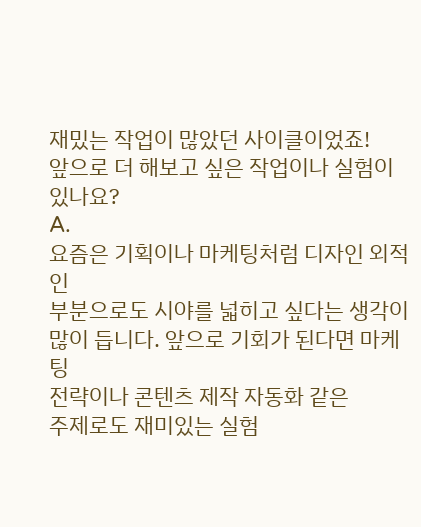재밌는 작업이 많았던 사이클이었죠!
앞으로 더 해보고 싶은 작업이나 실험이
있나요?
A.
요즘은 기획이나 마케팅처럼 디자인 외적인
부분으로도 시야를 넓히고 싶다는 생각이
많이 듭니다. 앞으로 기회가 된다면 마케팅
전략이나 콘텐츠 제작 자동화 같은
주제로도 재미있는 실험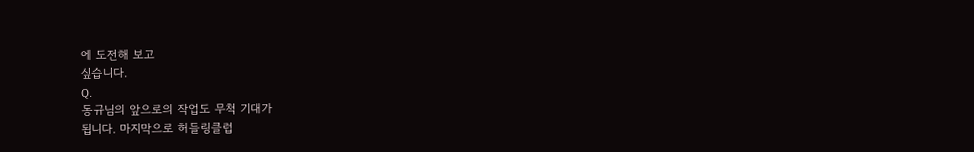에 도전해 보고
싶습니다.
Q.
동규님의 앞으로의 작업도 무척 기대가
됩니다. 마지막으로 허들링클럽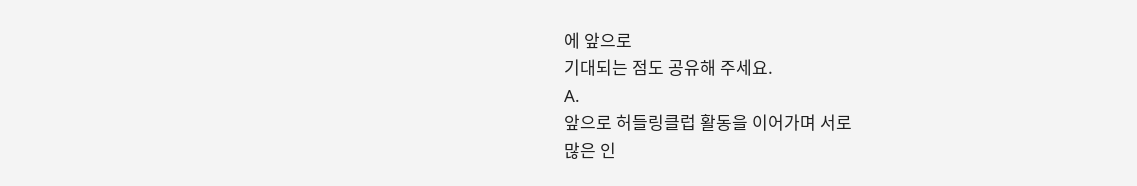에 앞으로
기대되는 점도 공유해 주세요.
A.
앞으로 허들링클럽 활동을 이어가며 서로
많은 인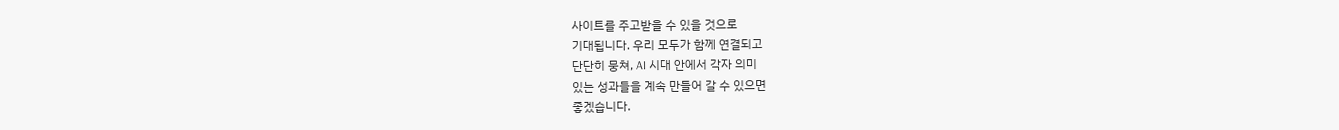사이트를 주고받을 수 있을 것으로
기대됩니다. 우리 모두가 함께 연결되고
단단히 뭉쳐, AI 시대 안에서 각자 의미
있는 성과들을 계속 만들어 갈 수 있으면
좋겠습니다.